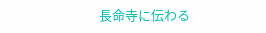長命寺に伝わる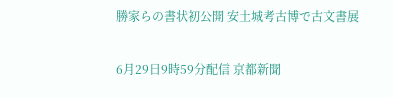勝家らの書状初公開 安土城考古博で古文書展

6月29日9時59分配信 京都新聞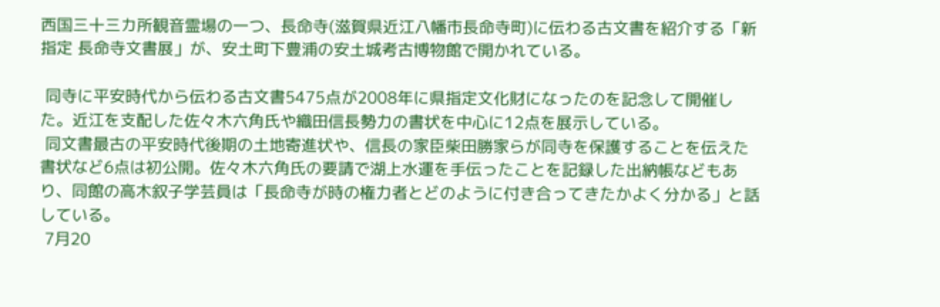西国三十三カ所観音霊場の一つ、長命寺(滋賀県近江八幡市長命寺町)に伝わる古文書を紹介する「新指定 長命寺文書展」が、安土町下豊浦の安土城考古博物館で開かれている。

 同寺に平安時代から伝わる古文書5475点が2008年に県指定文化財になったのを記念して開催した。近江を支配した佐々木六角氏や織田信長勢力の書状を中心に12点を展示している。
 同文書最古の平安時代後期の土地寄進状や、信長の家臣柴田勝家らが同寺を保護することを伝えた書状など6点は初公開。佐々木六角氏の要請で湖上水運を手伝ったことを記録した出納帳などもあり、同館の高木叙子学芸員は「長命寺が時の権力者とどのように付き合ってきたかよく分かる」と話している。
 7月20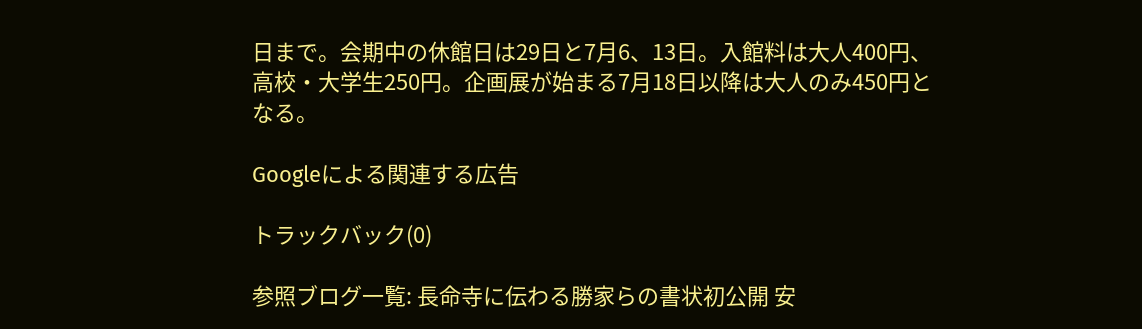日まで。会期中の休館日は29日と7月6、13日。入館料は大人400円、高校・大学生250円。企画展が始まる7月18日以降は大人のみ450円となる。

Googleによる関連する広告

トラックバック(0)

参照ブログ一覧: 長命寺に伝わる勝家らの書状初公開 安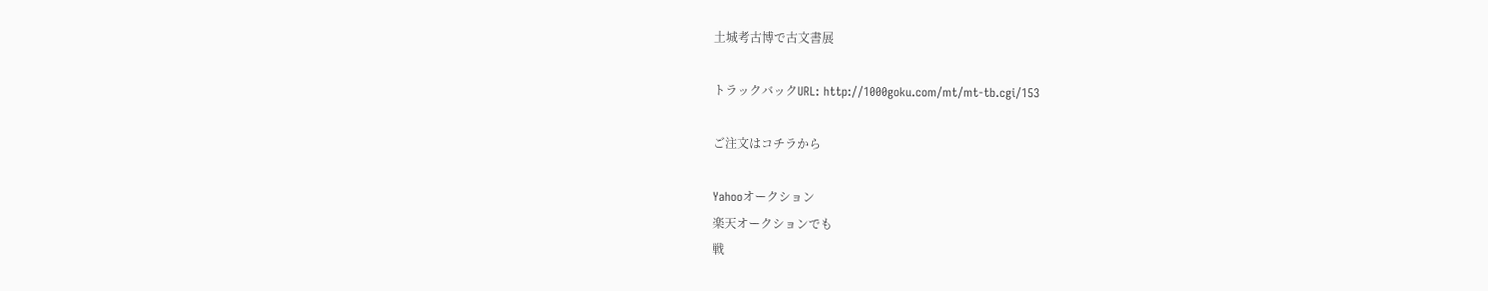土城考古博で古文書展

トラックバックURL: http://1000goku.com/mt/mt-tb.cgi/153

ご注文はコチラから

Yahooオークション
楽天オークションでも
戦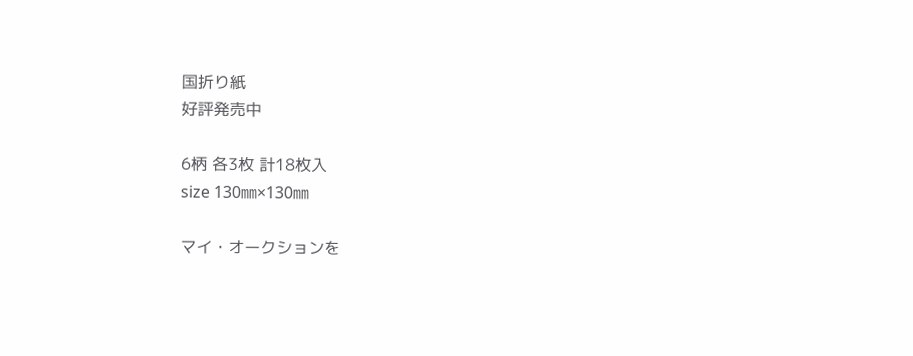国折り紙
好評発売中

6柄 各3枚 計18枚入
size 130㎜×130㎜

マイ・オークションを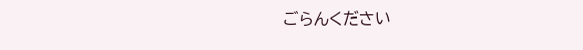ごらんください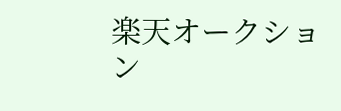楽天オークション